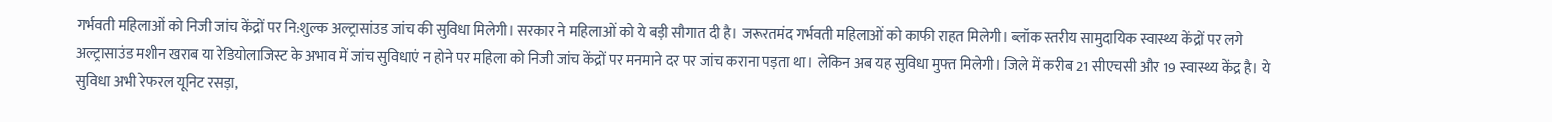गर्भवती महिलाओं को निजी जांच केंद्रों पर नि:शुल्क अल्ट्रासांउड जांच की सुविधा मिलेगी। सरकार ने महिलाओं को ये बड़ी सौगात दी है। जरूरतमंद गर्भवती महिलाओं को काफी राहत मिलेगी। ब्लॉक स्तरीय सामुदायिक स्वास्थ्य केंद्रों पर लगे अल्ट्रासाउंड मशीन खराब या रेडियोलाजिस्ट के अभाव में जांच सुविधाएं न होने पर महिला को निजी जांच केंद्रों पर मनमाने दर पर जांच कराना पड़ता था। लेकिन अब यह सुविधा मुफ्त मिलेगी। जिले में करीब 21 सीएचसी और 19 स्वास्थ्य केंद्र है। ये सुविधा अभी रेफरल यूनिट रसड़ा,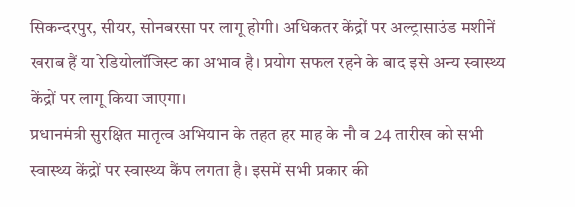सिकन्दरपुर, सीयर, सोनबरसा पर लागू होगी। अधिकतर केंद्रों पर अल्ट्रासाउंड मशीनें खराब हैं या रेडियोलॉजिस्ट का अभाव है। प्रयोग सफल रहने के बाद इसे अन्य स्वास्थ्य केंद्रों पर लागू किया जाएगा।
प्रधानमंत्री सुरक्षित मातृत्व अभियान के तहत हर माह के नौ व 24 तारीख को सभी स्वास्थ्य केंद्रों पर स्वास्थ्य कैंप लगता है। इसमें सभी प्रकार की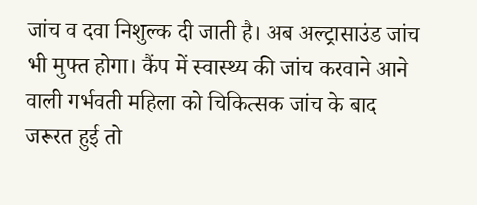जांच व दवा निशुल्क दी जाती है। अब अल्ट्रासाउंड जांच भी मुफ्त होगा। कैंप में स्वास्थ्य की जांच करवाने आने वाली गर्भवती महिला को चिकित्सक जांच के बाद जरूरत हुई तो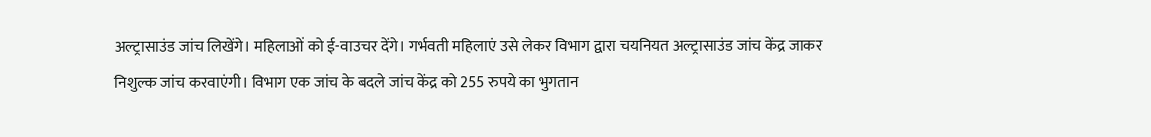अल्ट्रासाउंड जांच लिखेंगे। महिलाओं को ई-वाउचर देंगे। गर्भवती महिलाएं उसे लेकर विभाग द्वारा चयनियत अल्ट्रासाउंड जांच केंद्र जाकर निशुल्क जांच करवाएंगी। विभाग एक जांच के बदले जांच केंद्र को 255 रुपये का भुगतान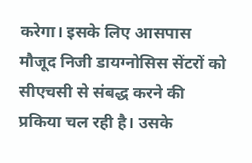करेगा। इसके लिए आसपास मौजूद निजी डायग्नोसिस सेंटरों को सीएचसी से संबद्ध करने की प्रकिया चल रही है। उसके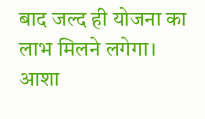बाद जल्द ही योजना का लाभ मिलने लगेगा।
आशा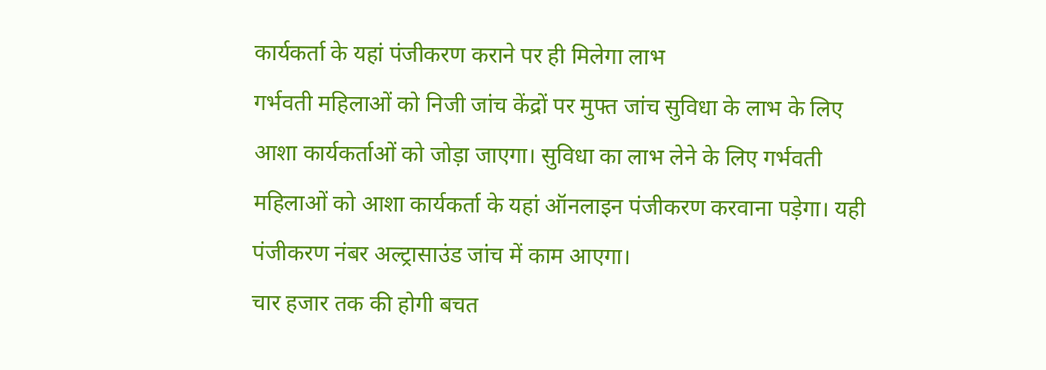कार्यकर्ता के यहां पंजीकरण कराने पर ही मिलेगा लाभ
गर्भवती महिलाओं को निजी जांच केंद्रों पर मुफ्त जांच सुविधा के लाभ के लिए आशा कार्यकर्ताओं को जोड़ा जाएगा। सुविधा का लाभ लेने के लिए गर्भवती महिलाओं को आशा कार्यकर्ता के यहां ऑनलाइन पंजीकरण करवाना पड़ेगा। यही पंजीकरण नंबर अल्ट्रासाउंड जांच में काम आएगा।
चार हजार तक की होगी बचत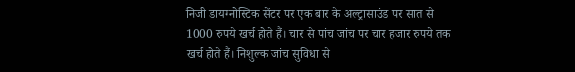निजी डायग्नोस्टिक सेंटर पर एक बार के अल्ट्रासाउंड पर सात से 1000 रुपये खर्च होते हैं। चार से पांच जांच पर चार हजार रुपये तक खर्च होते हैं। निशुल्क जांच सुविधा से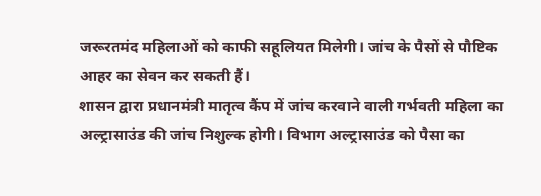जरूरतमंद महिलाओं को काफी सहूलियत मिलेगी। जांच के पैसों से पौष्टिक आहर का सेवन कर सकती हैं।
शासन द्वारा प्रधानमंत्री मातृत्व कैंप में जांच करवाने वाली गर्भवती महिला का अल्ट्रासाउंड की जांच निशुल्क होगी। विभाग अल्ट्रासाउंड को पैसा का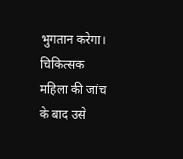भुगतान करेगा। चिकित्सक महिला की जांच के बाद उसे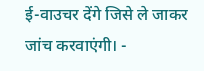ई-वाउचर देंगे जिसे ले जाकर जांच करवाएंगी। -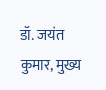डॉ. जयंत कुमार, मुख्य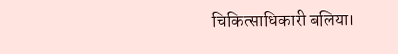चिकित्साधिकारी बलिया।